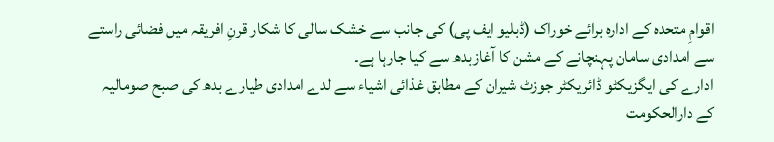اقوامِ متحدہ کے ادارہ برائے خوراک (ڈبلیو ایف پی) کی جانب سے خشک سالی کا شکار قرنِ افریقہ میں فضائی راستے سے امدادی سامان پہنچانے کے مشن کا آغازبدھ سے کیا جارہا ہے۔
ادارے کی ایگزیکٹو ڈائریکٹر جوزٹ شیران کے مطابق غذائی اشیاء سے لدے امدادی طیارے بدھ کی صبح صومالیہ کے دارالحکومت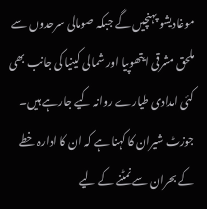موغادیشو پہنچیں گے جبکہ صومالی سرحدوں سے ملحق مشرقی ایتھوپیا اور شمالی کینیا کی جانب بھی کئی امدادی طیارے روانہ کیے جارہے ہیں۔
جوزٹ شیران کا کہنا ہے کہ ان کا ادارہ خطے کے بحران سے نمٹنے کے لیے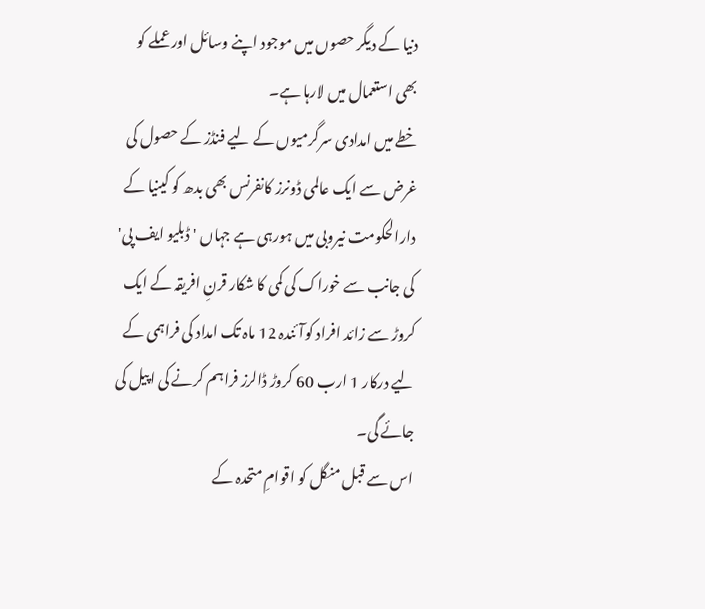دنیا کے دیگر حصوں میں موجود اپنے وسائل اور عملے کو بھی استعمال میں لارہا ہے۔
خطے میں امدادی سرگرمیوں کے لیے فنڈز کے حصول کی غرض سے ایک عالمی ڈونرز کانفرنس بھی بدھ کو کینیا کے دارالحکومت نیروبی میں ہورہی ہے جہاں 'ڈبلیو ایف پی' کی جانب سے خوراک کی کمی کا شکار قرنِ افریقہ کے ایک کروڑ سے زائد افراد کوآئندہ 12 ماہ تک امداد کی فراہمی کے لیے درکار 1 ارب 60 کروڑ ڈالرز فراہم کرنے کی اپیل کی جائے گی۔
اس سے قبل منگل کو اقوامِ متحدہ کے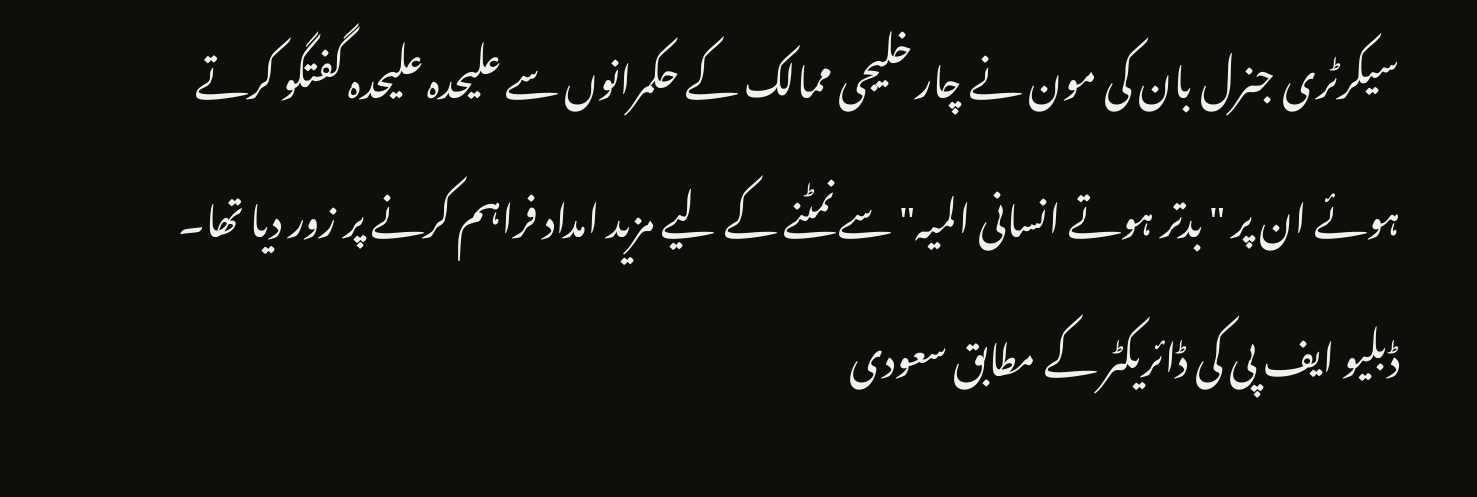سیکرٹری جنرل بان کی مون نے چار خلیجی ممالک کے حکمرانوں سے علیحدہ علیحدہ گفتگو کرتے ہوئے ان پر "بدتر ہوتے انسانی المیہ" سے نمٹنے کے لیے مزید امداد فراہم کرنے پر زور دیا تھا۔
ڈبلیو ایف پی کی ڈائریکٹر کے مطابق سعودی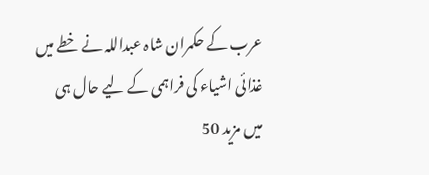عرب کے حکمران شاہ عبداللہ نے خطے میں غذائی اشیاء کی فراہمی کے لیے حال ہی میں مزید 50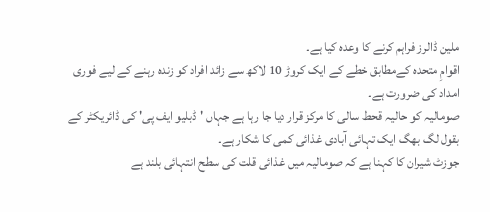ملین ڈالرز فراہم کرنے کا وعدہ کیا ہے۔
اقوامِ متحدہ کےمطابق خطے کے ایک کروڑ 10 لاکھ سے زائد افراد کو زندہ رہنے کے لیے فوری امداد کی ضرورت ہے۔
صومالیہ کو حالیہ قحط سالی کا مرکز قرار دیا جا رہا ہے جہاں 'ڈبلیو ایف پی' کی ڈائریکٹر کے بقول لگ بھگ ایک تہائی آبادی غذائی کمی کا شکار ہے۔
جوزٹ شیران کا کہنا ہے کہ صومالیہ میں غذائی قلت کی سطح انتہائی بلند ہے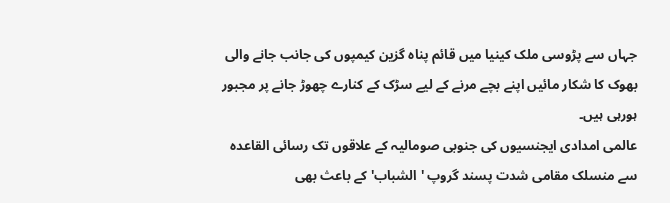جہاں سے پڑوسی ملک کینیا میں قائم پناہ گزین کیمپوں کی جانب جانے والی بھوک کا شکار مائیں اپنے بچے مرنے کے لیے سڑک کے کنارے چھوڑ جانے پر مجبور ہورہی ہیں۔
عالمی امدادی ایجنسیوں کی جنوبی صومالیہ کے علاقوں تک رسائی القاعدہ سے منسلک مقامی شدت پسند گروپ 'الشباب' کے باعث بھی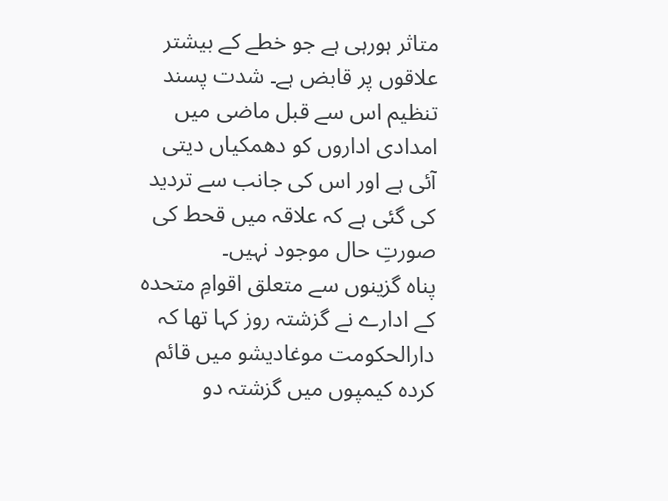متاثر ہورہی ہے جو خطے کے بیشتر علاقوں پر قابض ہے۔ شدت پسند تنظیم اس سے قبل ماضی میں امدادی اداروں کو دھمکیاں دیتی آئی ہے اور اس کی جانب سے تردید کی گئی ہے کہ علاقہ میں قحط کی صورتِ حال موجود نہیں۔
پناہ گزینوں سے متعلق اقوامِ متحدہ کے ادارے نے گزشتہ روز کہا تھا کہ دارالحکومت موغادیشو میں قائم کردہ کیمپوں میں گزشتہ دو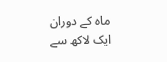ماہ کے دوران ایک لاکھ سے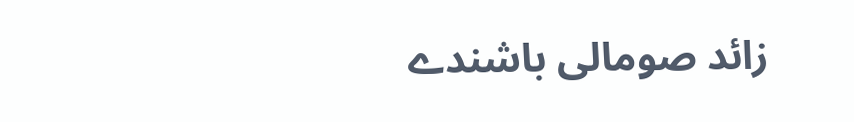زائد صومالی باشندے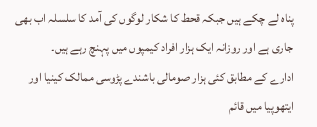پناہ لے چکے ہیں جبکہ قحط کا شکار لوگوں کی آمد کا سلسلہ اب بھی جاری ہے اور روزانہ ایک ہزار افراد کیمپوں میں پہنچ رہے ہیں۔
ادارے کے مطابق کئی ہزار صومالی باشندے پڑوسی ممالک کینیا اور ایتھوپیا میں قائم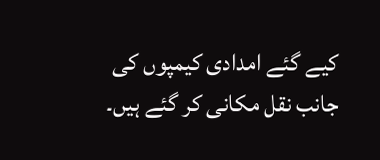کیے گئے امدادی کیمپوں کی جانب نقل مکانی کر گئے ہیں۔